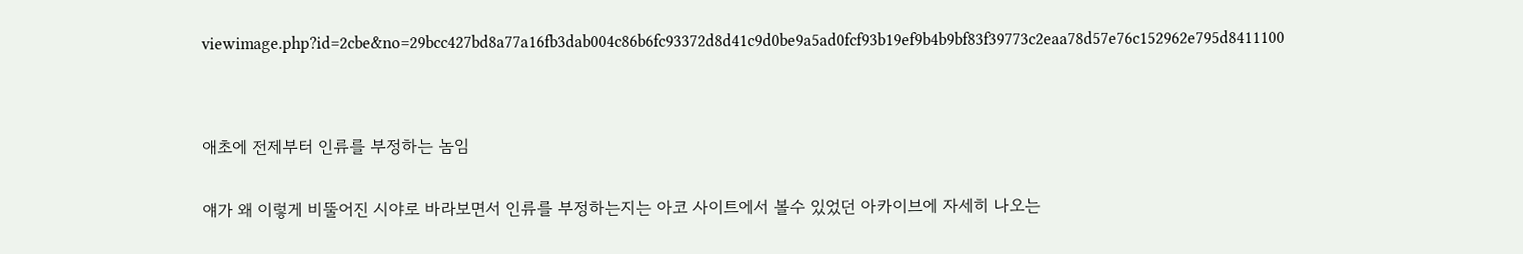viewimage.php?id=2cbe&no=29bcc427bd8a77a16fb3dab004c86b6fc93372d8d41c9d0be9a5ad0fcf93b19ef9b4b9bf83f39773c2eaa78d57e76c152962e795d8411100




애초에 전제부터 인류를 부정하는 놈임


얘가 왜 이렇게 비뚤어진 시야로 바라보면서 인류를 부정하는지는 아코 사이트에서 볼수 있었던 아카이브에 자세히 나오는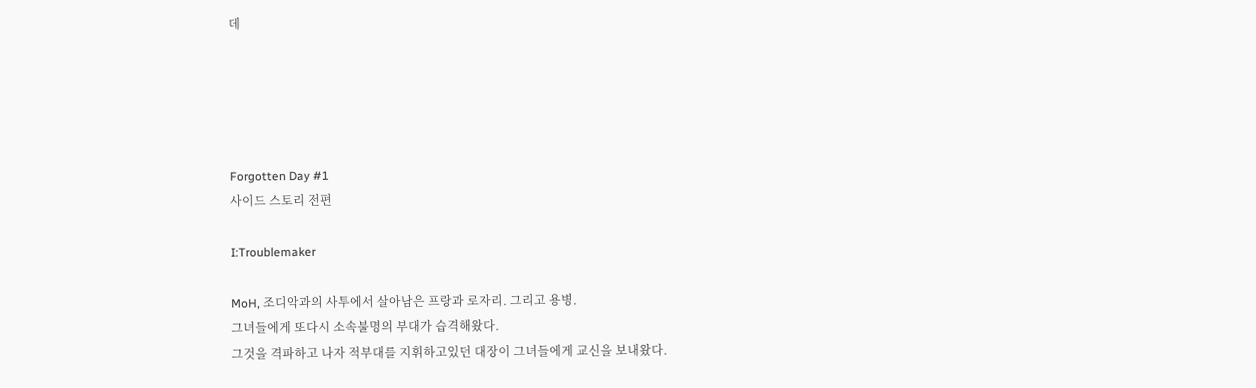데





Forgotten Day #1
사이드 스토리 전편

I:Troublemaker

MoH, 조디악과의 사투에서 살아남은 프랑과 로자리. 그리고 용병.
그녀들에게 또다시 소속불명의 부대가 습격해왔다.
그것을 격파하고 나자 적부대를 지휘하고있던 대장이 그녀들에게 교신을 보내왔다.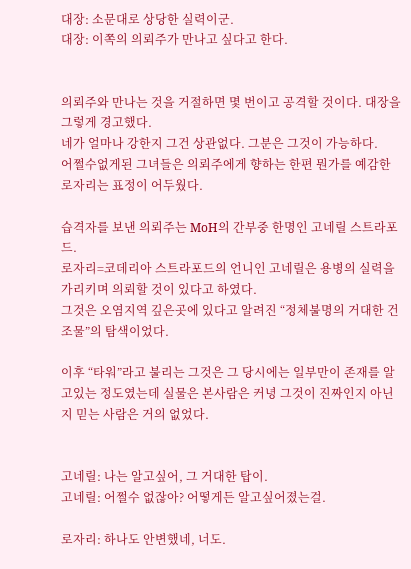대장: 소문대로 상당한 실력이군.
대장: 이쪽의 의뢰주가 만나고 싶다고 한다.


의뢰주와 만나는 것을 거절하면 몇 번이고 공격할 것이다. 대장을 그렇게 경고했다.
네가 얼마나 강한지 그건 상관없다. 그분은 그것이 가능하다.
어쩔수없게된 그녀들은 의뢰주에게 향하는 한편 뭔가를 예감한 로자리는 표정이 어두웠다.

습격자를 보낸 의뢰주는 MoH의 간부중 한명인 고네릴 스트라포드.
로자리=코데리아 스트라포드의 언니인 고네릴은 용병의 실력을 가리키며 의뢰할 것이 있다고 하였다.
그것은 오염지역 깊은곳에 있다고 알려진 “정체불명의 거대한 건조물”의 탐색이었다.

이후 “타워”라고 불리는 그것은 그 당시에는 일부만이 존재를 알고있는 정도였는데 실물은 본사람은 커녕 그것이 진짜인지 아닌지 믿는 사람은 거의 없었다.


고네릴: 나는 알고싶어, 그 거대한 탑이.
고네릴: 어쩔수 없잖아? 어떻게든 알고싶어졌는걸.

로자리: 하나도 안변했네, 너도.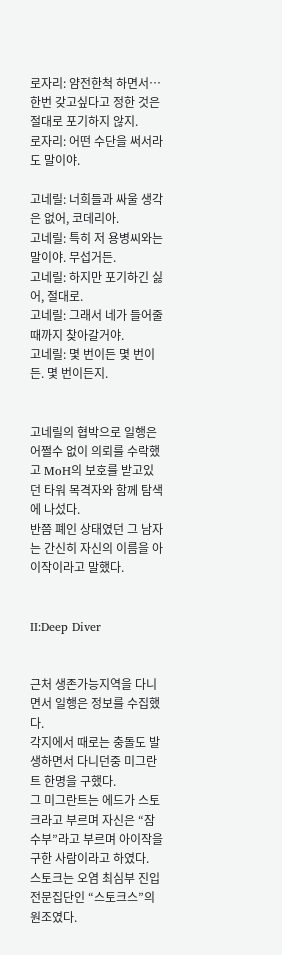로자리: 얌전한척 하면서… 한번 갖고싶다고 정한 것은 절대로 포기하지 않지.
로자리: 어떤 수단을 써서라도 말이야.

고네릴: 너희들과 싸울 생각은 없어, 코데리아.
고네릴: 특히 저 용병씨와는 말이야. 무섭거든.
고네릴: 하지만 포기하긴 싫어, 절대로.
고네릴: 그래서 네가 들어줄 때까지 찾아갈거야.
고네릴: 몇 번이든 몇 번이든. 몇 번이든지.


고네릴의 협박으로 일행은 어쩔수 없이 의뢰를 수락했고 MoH의 보호를 받고있던 타워 목격자와 함께 탐색에 나섰다.
반쯤 폐인 상태였던 그 남자는 간신히 자신의 이름을 아이작이라고 말했다.


II:Deep Diver


근처 생존가능지역을 다니면서 일행은 정보를 수집했다.
각지에서 때로는 충돌도 발생하면서 다니던중 미그란트 한명을 구했다.
그 미그란트는 에드가 스토크라고 부르며 자신은 “잠수부”라고 부르며 아이작을 구한 사람이라고 하였다.
스토크는 오염 최심부 진입 전문집단인 “스토크스”의 원조였다.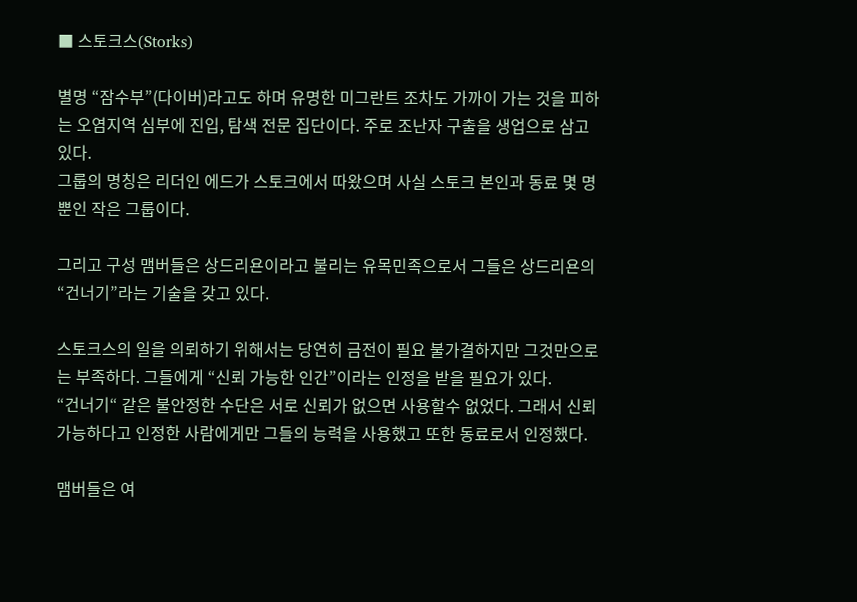■ 스토크스(Storks)

별명 “잠수부”(다이버)라고도 하며 유명한 미그란트 조차도 가까이 가는 것을 피하는 오염지역 심부에 진입, 탐색 전문 집단이다. 주로 조난자 구출을 생업으로 삼고 있다.
그룹의 명칭은 리더인 에드가 스토크에서 따왔으며 사실 스토크 본인과 동료 몇 명뿐인 작은 그룹이다.

그리고 구성 맴버들은 상드리욘이라고 불리는 유목민족으로서 그들은 상드리욘의 “건너기”라는 기술을 갖고 있다.

스토크스의 일을 의뢰하기 위해서는 당연히 금전이 필요 불가결하지만 그것만으로는 부족하다. 그들에게 “신뢰 가능한 인간”이라는 인정을 받을 필요가 있다.
“건너기“ 같은 불안정한 수단은 서로 신뢰가 없으면 사용할수 없었다. 그래서 신뢰 가능하다고 인정한 사람에게만 그들의 능력을 사용했고 또한 동료로서 인정했다.

맴버들은 여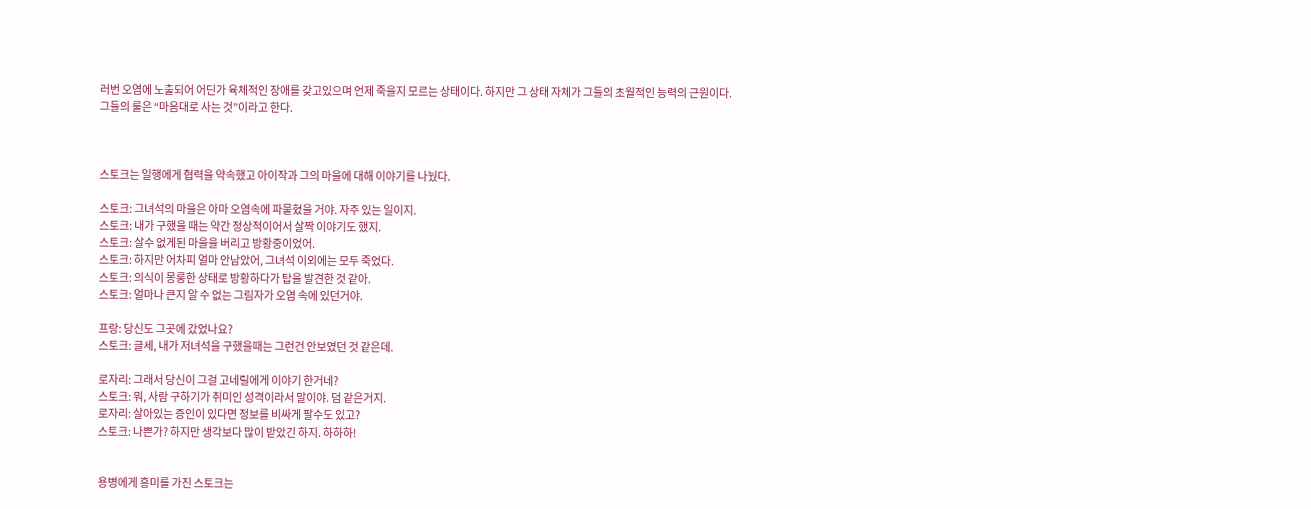러번 오염에 노출되어 어딘가 육체적인 장애를 갖고있으며 언제 죽을지 모르는 상태이다. 하지만 그 상태 자체가 그들의 초월적인 능력의 근원이다.
그들의 룰은 “마음대로 사는 것”이라고 한다.



스토크는 일행에게 협력을 약속했고 아이작과 그의 마을에 대해 이야기를 나눴다.

스토크: 그녀석의 마을은 아마 오염속에 파뭍혔을 거야. 자주 있는 일이지.
스토크: 내가 구했을 때는 약간 정상적이어서 살짝 이야기도 했지.
스토크: 살수 없게된 마을을 버리고 방황중이었어.
스토크: 하지만 어차피 얼마 안남았어, 그녀석 이외에는 모두 죽었다.
스토크: 의식이 몽롱한 상태로 방황하다가 탑을 발견한 것 같아.
스토크: 얼마나 큰지 알 수 없는 그림자가 오염 속에 있던거야.

프랑: 당신도 그곳에 갔었나요?
스토크: 글세, 내가 저녀석을 구했을때는 그런건 안보였던 것 같은데.

로자리: 그래서 당신이 그걸 고네릴에게 이야기 한거네?
스토크: 뭐, 사람 구하기가 취미인 성격이라서 말이야. 덤 같은거지.
로자리: 살아있는 증인이 있다면 정보를 비싸게 팔수도 있고?
스토크: 나쁜가? 하지만 생각보다 많이 받았긴 하지. 하하하!


용병에게 흥미를 가진 스토크는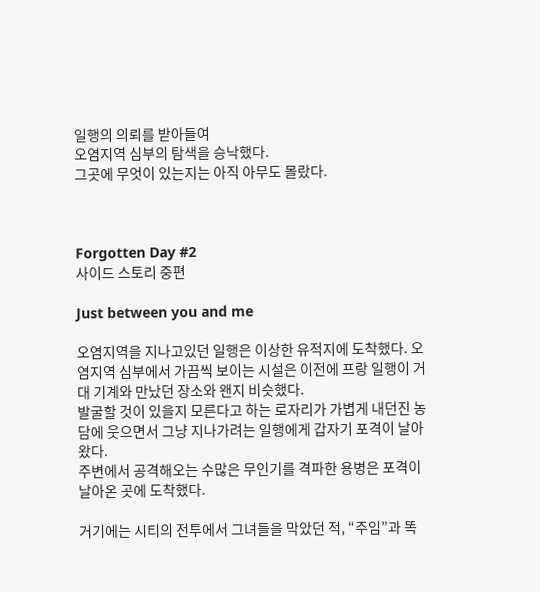일행의 의뢰를 받아들여
오염지역 심부의 탐색을 승낙했다.
그곳에 무엇이 있는지는 아직 아무도 몰랐다.



Forgotten Day #2
사이드 스토리 중편

Just between you and me

오염지역을 지나고있던 일행은 이상한 유적지에 도착했다. 오염지역 심부에서 가끔씩 보이는 시설은 이전에 프랑 일행이 거대 기계와 만났던 장소와 왠지 비슷했다.
발굴할 것이 있을지 모른다고 하는 로자리가 가볍게 내던진 농담에 웃으면서 그냥 지나가려는 일행에게 갑자기 포격이 날아왔다.
주변에서 공격해오는 수많은 무인기를 격파한 용병은 포격이 날아온 곳에 도착했다.

거기에는 시티의 전투에서 그녀들을 막았던 적, “주임”과 똑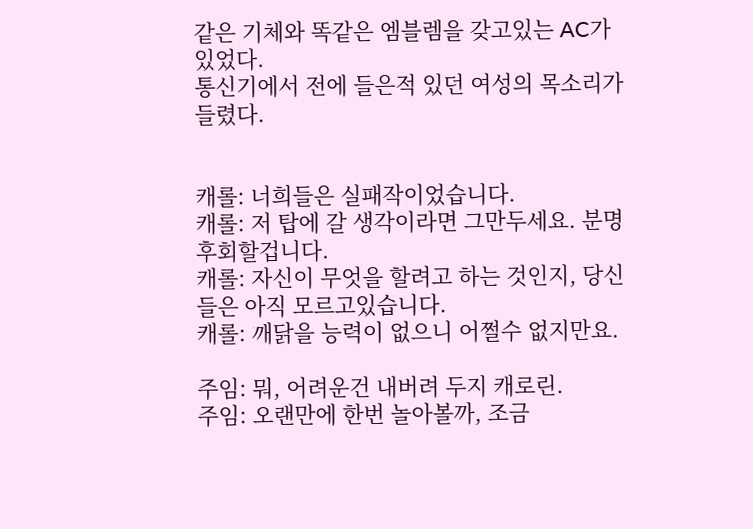같은 기체와 똑같은 엠블렘을 갖고있는 AC가 있었다.
통신기에서 전에 들은적 있던 여성의 목소리가 들렸다.


캐롤: 너희들은 실패작이었습니다.
캐롤: 저 탑에 갈 생각이라면 그만두세요. 분명 후회할겁니다.
캐롤: 자신이 무엇을 할려고 하는 것인지, 당신들은 아직 모르고있습니다.
캐롤: 깨닭을 능력이 없으니 어쩔수 없지만요.

주임: 뭐, 어려운건 내버려 두지 캐로린.
주임: 오랜만에 한번 놀아볼까, 조금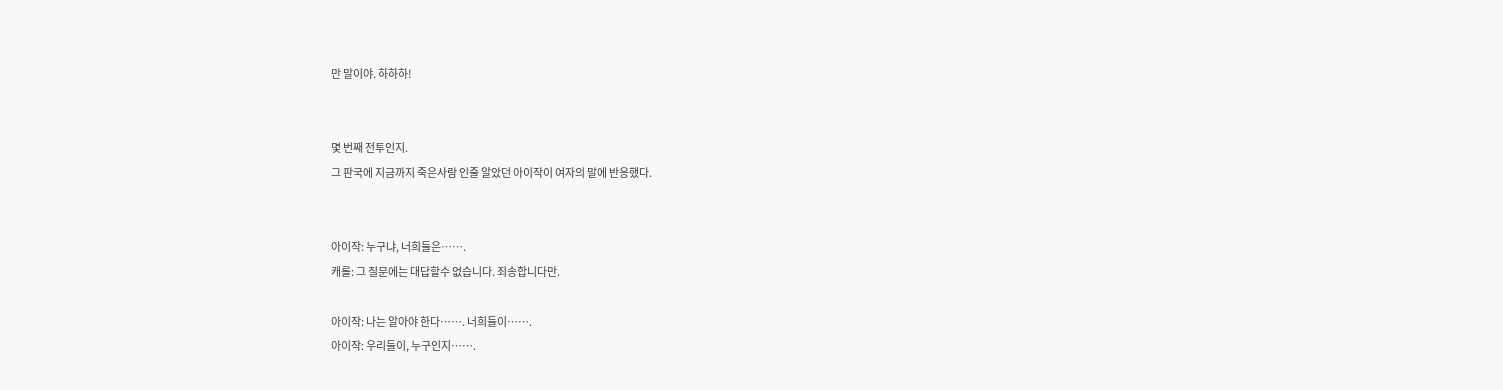만 말이야. 하하하!


몇 번째 전투인지.
그 판국에 지금까지 죽은사람 인줄 알았던 아이작이 여자의 말에 반응했다.


아이작: 누구냐, 너희들은…….
캐롤: 그 질문에는 대답할수 없습니다. 죄송합니다만.

아이작: 나는 알아야 한다……. 너희들이…….
아이작: 우리들이, 누구인지…….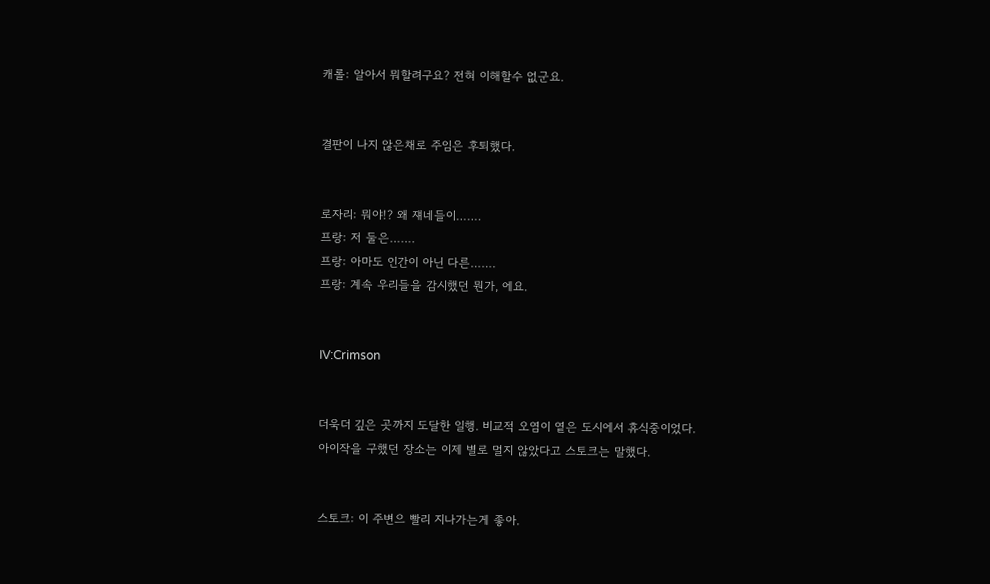캐롤: 알아서 뭐할려구요? 전혀 이해할수 없군요.


결판이 나지 않은채로 주임은 후퇴했다.


로자리: 뭐야!? 왜 쟤네들이…….
프랑: 저 둘은…….
프랑: 아마도 인간이 아닌 다른…….
프랑: 계속 우리들을 감시했던 뭔가, 에요.


IV:Crimson


더욱더 깊은 곳까지 도달한 일행. 비교적 오염이 옅은 도시에서 휴식중이었다.
아이작을 구했던 장소는 이제 별로 멀지 않았다고 스토크는 말했다.


스토크: 이 주변으 빨리 지나가는게 좋아.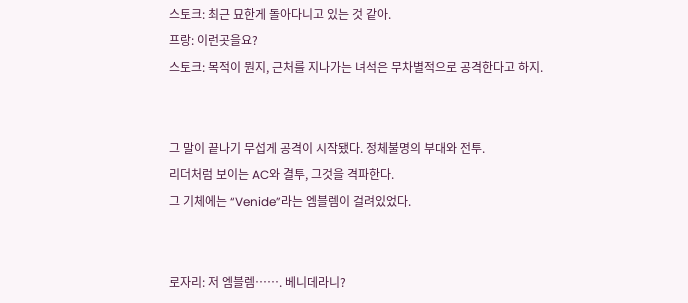스토크: 최근 묘한게 돌아다니고 있는 것 같아.
프랑: 이런곳을요?
스토크: 목적이 뭔지, 근처를 지나가는 녀석은 무차별적으로 공격한다고 하지.


그 말이 끝나기 무섭게 공격이 시작됐다. 정체불명의 부대와 전투.
리더처럼 보이는 AC와 결투, 그것을 격파한다.
그 기체에는 “Venide”라는 엠블렘이 걸려있었다.


로자리: 저 엠블렘……. 베니데라니?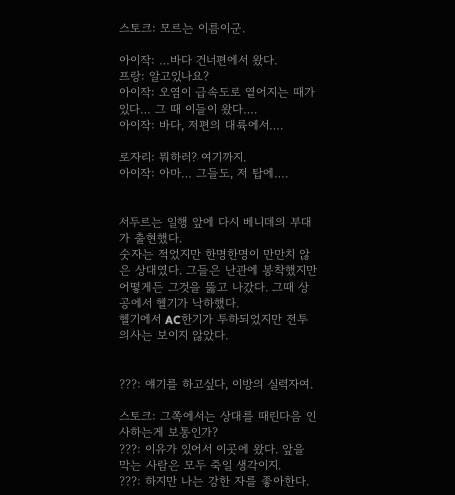스토크: 모르는 이름이군.

아이작: …바다 건너편에서 왔다.
프랑: 알고있나요?
아이작: 오염이 급속도로 옅어지는 때가 있다… 그 때 이들이 왔다….
아이작: 바다, 저편의 대륙에서….

로자리: 뭐하러? 여기까지.
아이작: 아마… 그들도, 저 탑에….


서두르는 일행 앞에 다시 베니데의 부대가 출현했다.
숫자는 적었지만 한명한명이 만만치 않은 상대였다. 그들은 난관에 봉착했지만 어떻게든 그것을 뚫고 나갔다. 그때 상공에서 헬기가 낙하했다.
헬기에서 AC한기가 투하되었지만 전투 의사는 보이지 않았다.


???: 얘기를 하고싶다, 이방의 실력자여.

스토크: 그쪽에서는 상대를 때린다음 인사하는게 보통인가?
???: 이유가 있어서 이곳에 왔다. 앞을 막는 사람은 모두 죽일 생각이지.
???: 하지만 나는 강한 자를 좋아한다.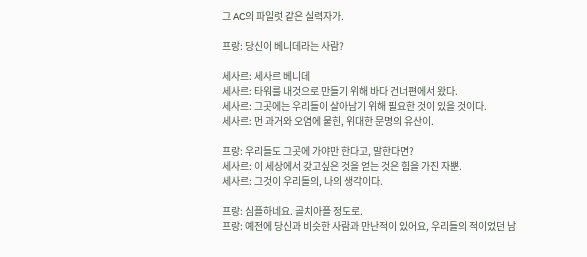그 AC의 파일럿 같은 실력자가.

프랑: 당신이 베니데라는 사람?

세사르: 세사르 베니데
세사르: 타워를 내것으로 만들기 위해 바다 건너편에서 왔다.
세사르: 그곳에는 우리들이 살아남기 위해 필요한 것이 있을 것이다.
세사르: 먼 과거와 오염에 뭍힌, 위대한 문명의 유산이.

프랑: 우리들도 그곳에 가야만 한다고, 말한다면?
세사르: 이 세상에서 갖고싶은 것을 얻는 것은 힘을 가진 자뿐.
세사르: 그것이 우리들의, 나의 생각이다.

프랑: 심플하네요. 골치아플 정도로.
프랑: 예전에 당신과 비슷한 사람과 만난적이 있어요, 우리들의 적이었던 남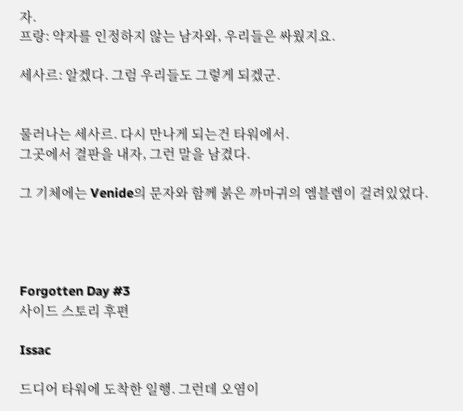자.
프랑: 약자를 인정하지 않는 남자와, 우리들은 싸웠지요.

세사르: 알겠다. 그럼 우리들도 그렇게 되겠군.


물러나는 세사르. 다시 만나게 되는건 타워에서.
그곳에서 결판을 내자, 그런 말을 남겼다.

그 기체에는 Venide의 문자와 함께 붉은 까마귀의 엠블렘이 걸려있었다.




Forgotten Day #3
사이드 스토리 후편

Issac

드디어 타워에 도착한 일행. 그런데 오염이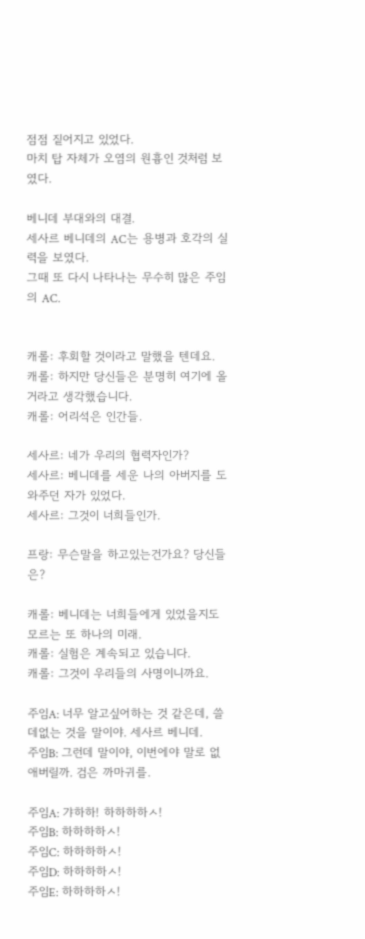점점 짙어지고 있었다.
마치 탑 자체가 오염의 원흉인 것처럼 보였다.

베니데 부대와의 대결.
세사르 베니데의 AC는 용병과 호각의 실력을 보였다.
그때 또 다시 나타나는 무수히 많은 주임의 AC.


캐롤: 후회할 것이라고 말했을 텐데요.
캐롤: 하지만 당신들은 분명히 여기에 올거라고 생각했습니다.
캐롤: 어리석은 인간들.

세사르: 네가 우리의 협력자인가?
세사르: 베니데를 세운 나의 아버지를 도와주던 자가 있었다.
세사르: 그것이 너희들인가.

프랑: 무슨말을 하고있는건가요? 당신들은?

캐롤: 베니데는 너희들에게 있었을지도 모르는 또 하나의 미래.
캐롤: 실험은 계속되고 있습니다.
캐롤: 그것이 우리들의 사명이니까요.

주임A: 너무 알고싶어하는 것 같은데, 쓸데없는 것을 말이야. 세사르 베니데.
주임B: 그런데 말이야, 이번에야 말로 없애버릴까. 검은 까마귀를.

주임A: 갸하하! 하하하하ㅅ!
주임B: 하하하하ㅅ!
주임C: 하하하하ㅅ!
주임D: 하하하하ㅅ!
주임E: 하하하하ㅅ!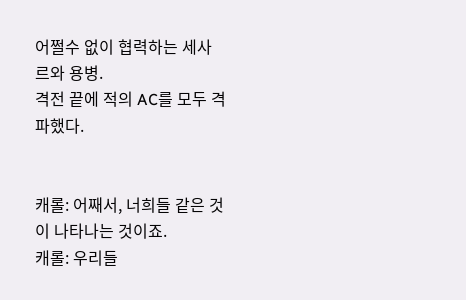어쩔수 없이 협력하는 세사르와 용병.
격전 끝에 적의 AC를 모두 격파했다.


캐롤: 어째서, 너희들 같은 것이 나타나는 것이죠.
캐롤: 우리들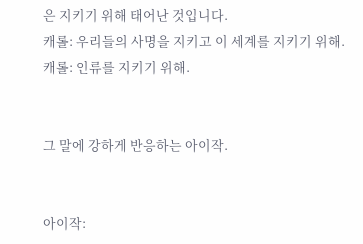은 지키기 위해 태어난 것입니다.
캐롤: 우리들의 사명을 지키고 이 세계를 지키기 위해.
캐롤: 인류를 지키기 위해.


그 말에 강하게 반응하는 아이작.


아이작: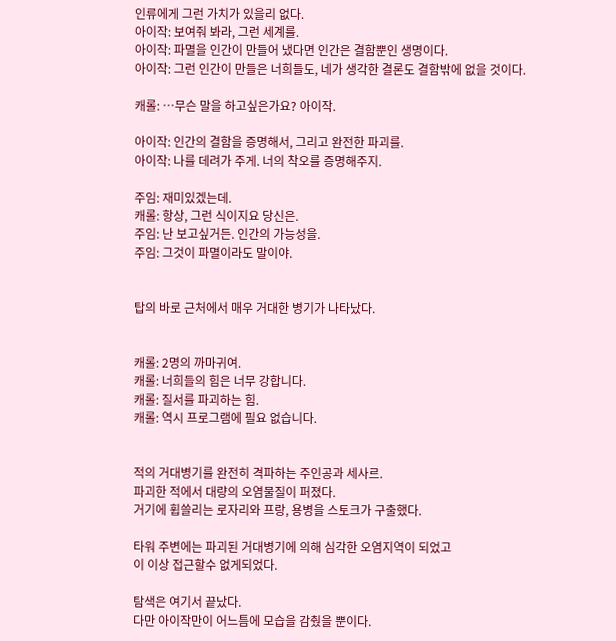인류에게 그런 가치가 있을리 없다.
아이작: 보여줘 봐라, 그런 세계를.
아이작: 파멸을 인간이 만들어 냈다면 인간은 결함뿐인 생명이다.
아이작: 그런 인간이 만들은 너희들도, 네가 생각한 결론도 결함밖에 없을 것이다.

캐롤: …무슨 말을 하고싶은가요? 아이작.

아이작: 인간의 결함을 증명해서, 그리고 완전한 파괴를.
아이작: 나를 데려가 주게. 너의 착오를 증명해주지.

주임: 재미있겠는데.
캐롤: 항상, 그런 식이지요 당신은.
주임: 난 보고싶거든. 인간의 가능성을.
주임: 그것이 파멸이라도 말이야.


탑의 바로 근처에서 매우 거대한 병기가 나타났다.


캐롤: 2명의 까마귀여.
캐롤: 너희들의 힘은 너무 강합니다.
캐롤: 질서를 파괴하는 힘.
캐롤: 역시 프로그램에 필요 없습니다.


적의 거대병기를 완전히 격파하는 주인공과 세사르.
파괴한 적에서 대량의 오염물질이 퍼졌다.
거기에 휩쓸리는 로자리와 프랑, 용병을 스토크가 구출했다.

타워 주변에는 파괴된 거대병기에 의해 심각한 오염지역이 되었고
이 이상 접근할수 없게되었다.

탐색은 여기서 끝났다.
다만 아이작만이 어느틈에 모습을 감췄을 뿐이다.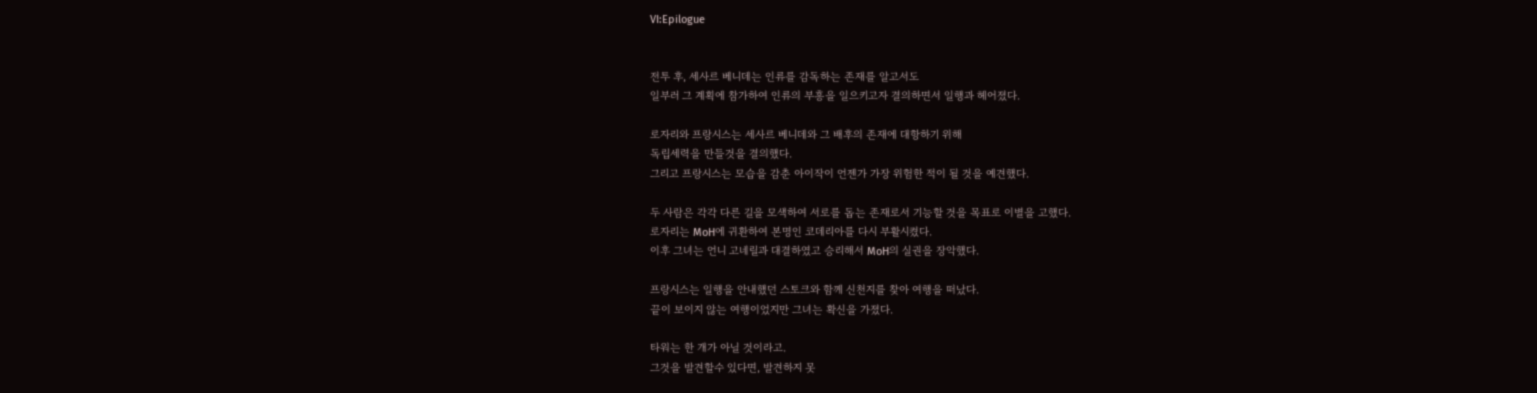VI:Epilogue


전투 후, 세사르 베니데는 인류를 감독하는 존재를 알고서도
일부러 그 계획에 참가하여 인류의 부흥을 일으키고자 결의하면서 일행과 헤어졌다.

로자리와 프랑시스는 세사르 베니데와 그 배후의 존재에 대항하기 위해
독립세력을 만들것을 결의했다.
그리고 프랑시스는 모습을 감춘 아이작이 언젠가 가장 위험한 적이 될 것을 예견했다.

두 사람은 각각 다른 길을 모색하여 서로를 돕는 존재로서 기능할 것을 목표로 이별을 고했다.
로자리는 MoH에 귀환하여 본명인 코데리아를 다시 부활시켰다.
이후 그녀는 언니 고네릴과 대결하였고 승리해서 MoH의 실권을 장악했다.

프랑시스는 일행을 안내했던 스토크와 함께 신천지를 찾아 여행을 떠났다.
끝이 보이지 않는 여행이었지만 그녀는 확신을 가졌다.

타워는 한 개가 아닐 것이라고.
그것을 발견할수 있다면, 발견하지 못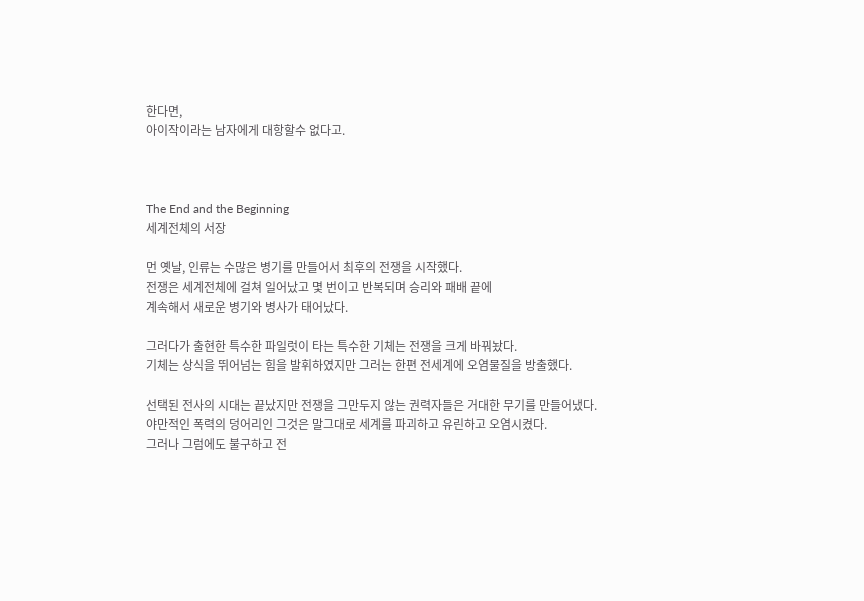한다면,
아이작이라는 남자에게 대항할수 없다고.



The End and the Beginning
세계전체의 서장

먼 옛날, 인류는 수많은 병기를 만들어서 최후의 전쟁을 시작했다.
전쟁은 세계전체에 걸쳐 일어났고 몇 번이고 반복되며 승리와 패배 끝에
계속해서 새로운 병기와 병사가 태어났다.

그러다가 출현한 특수한 파일럿이 타는 특수한 기체는 전쟁을 크게 바꿔놨다.
기체는 상식을 뛰어넘는 힘을 발휘하였지만 그러는 한편 전세계에 오염물질을 방출했다.

선택된 전사의 시대는 끝났지만 전쟁을 그만두지 않는 권력자들은 거대한 무기를 만들어냈다.
야만적인 폭력의 덩어리인 그것은 말그대로 세계를 파괴하고 유린하고 오염시켰다.
그러나 그럼에도 불구하고 전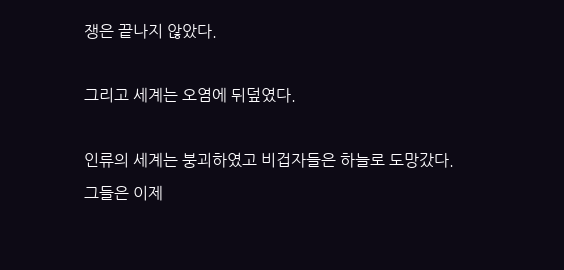쟁은 끝나지 않았다.

그리고 세계는 오염에 뒤덮였다.

인류의 세계는 붕괴하였고 비겁자들은 하늘로 도망갔다.
그들은 이제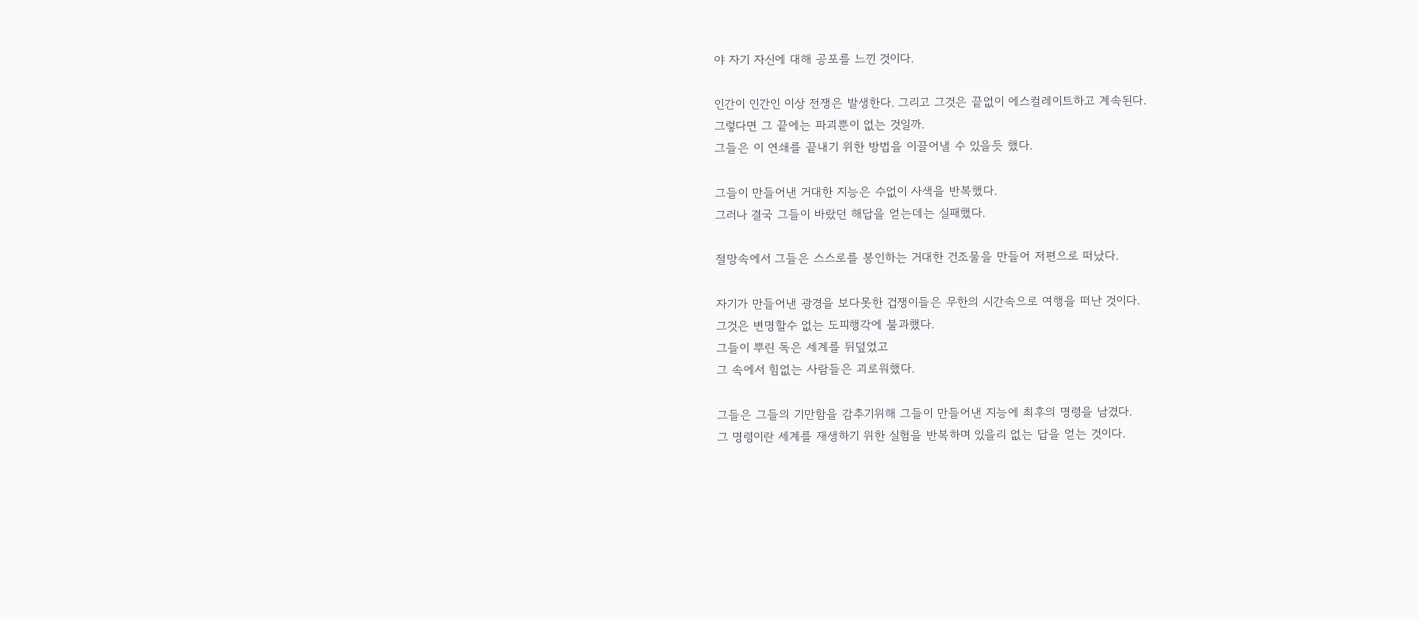야 자기 자신에 대해 공포를 느낀 것이다.

인간이 인간인 이상 전쟁은 발생한다. 그리고 그것은 끝없이 에스컬레이트하고 계속된다.
그렇다면 그 끝에는 파괴뿐이 없는 것일까.
그들은 이 연쇄를 끝내기 위한 방법을 이끌어낼 수 있을듯 했다.

그들이 만들어낸 거대한 지능은 수없이 사색을 반복했다.
그러나 결국 그들이 바랐던 해답을 얻는데는 실패했다.

절망속에서 그들은 스스로를 봉인하는 거대한 건조물을 만들어 저편으로 떠났다.

자기가 만들어낸 광경을 보다못한 겁쟁이들은 무한의 시간속으로 여행을 떠난 것이다.
그것은 변명할수 없는 도피행각에 불과했다.
그들이 뿌린 독은 세계를 뒤덮었고
그 속에서 힘없는 사람들은 괴로워했다.

그들은 그들의 기만함을 감추기위해 그들이 만들어낸 지능에 최후의 명령을 남겼다.
그 명령이란 세계를 재생하기 위한 실험을 반복하며 있을리 없는 답을 얻는 것이다.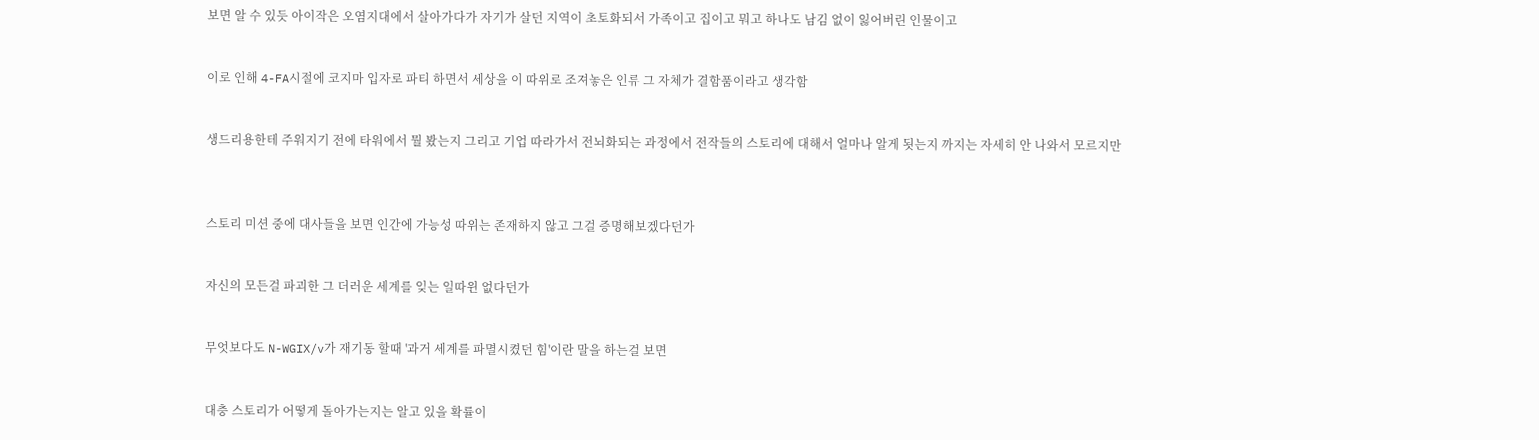보면 알 수 있듯 아이작은 오염지대에서 살아가다가 자기가 살던 지역이 초토화되서 가족이고 집이고 뭐고 하나도 남김 없이 잃어버린 인물이고


이로 인해 4-FA시절에 코지마 입자로 파티 하면서 세상을 이 따위로 조져놓은 인류 그 자체가 결함품이라고 생각함


생드리용한테 주워지기 전에 타워에서 뭘 봤는지 그리고 기업 따라가서 전뇌화되는 과정에서 전작들의 스토리에 대해서 얼마나 알게 됫는지 까지는 자세히 안 나와서 모르지만



스토리 미션 중에 대사들을 보면 인간에 가능성 따위는 존재하지 않고 그걸 증명해보겠다던가


자신의 모든걸 파괴한 그 더러운 세계를 잊는 일따윈 없다던가


무엇보다도 N-WGIX/v가 재기동 할때 '과거 세계를 파멸시켰던 힘'이란 말을 하는걸 보면


대충 스토리가 어떻게 돌아가는지는 알고 있을 확률이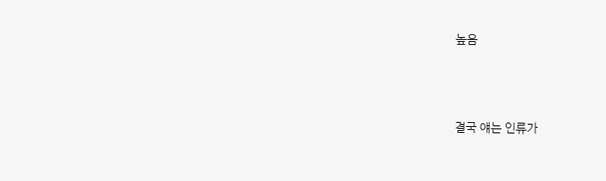높음



결국 얘는 인류가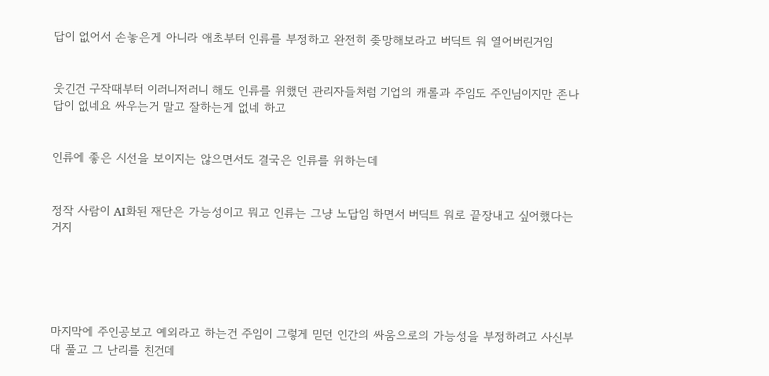답이 없어서 손놓은게 아니라 애초부터 인류를 부정하고 완전히 좆망해보라고 버딕트 워 열어버린거임


웃긴건 구작때부터 이러니저러니 해도 인류를 위했던 관리자들처럼 기업의 캐롤과 주임도 주인님이지만 존나 답이 없네요 싸우는거 말고 잘하는게 없네 하고


인류에 좋은 시선을 보이지는 않으면서도 결국은 인류를 위하는데


정작 사람이 AI화된 재단은 가능성이고 뭐고 인류는 그냥 노답임 하면서 버딕트 워로 끝장내고 싶어했다는거지





마지막에 주인공보고 예외라고 하는건 주임이 그렇게 믿던 인간의 싸움으로의 가능성을 부정하려고 사신부대 풀고 그 난리를 친건데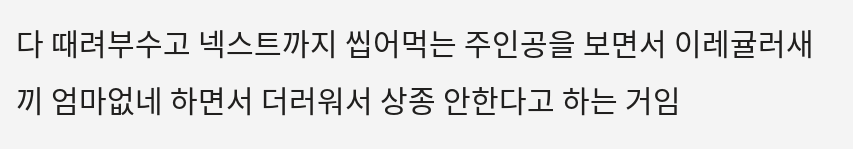다 때려부수고 넥스트까지 씹어먹는 주인공을 보면서 이레귤러새끼 엄마없네 하면서 더러워서 상종 안한다고 하는 거임